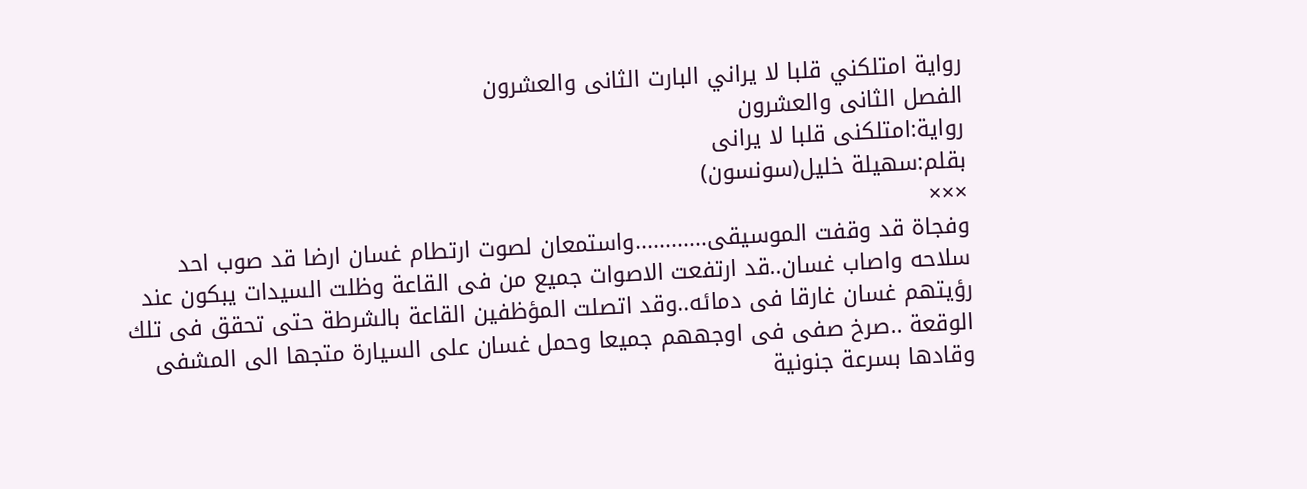رواية امتلكني قلبا لا يراني البارت الثانى والعشرون
الفصل الثانى والعشرون
رواية:امتلكنى قلبا لا يرانى
بقلم:سهيلة خليل(سونسون)
×××
وفجاة قد وقفت الموسيقى............واستمعان لصوت ارتطام غسان ارضا قد صوب احد سلاحه واصاب غسان..قد ارتفعت الاصوات جميع من فى القاعة وظلت السيدات يبكون عند رؤيتهم غسان غارقا فى دمائه..وقد اتصلت المؤظفين القاعة بالشرطة حتى تحقق فى تلك الوقعة ..صرخ صفى فى اوجههم جميعا وحمل غسان على السيارة متجها الى المشفى وقادها بسرعة جنونية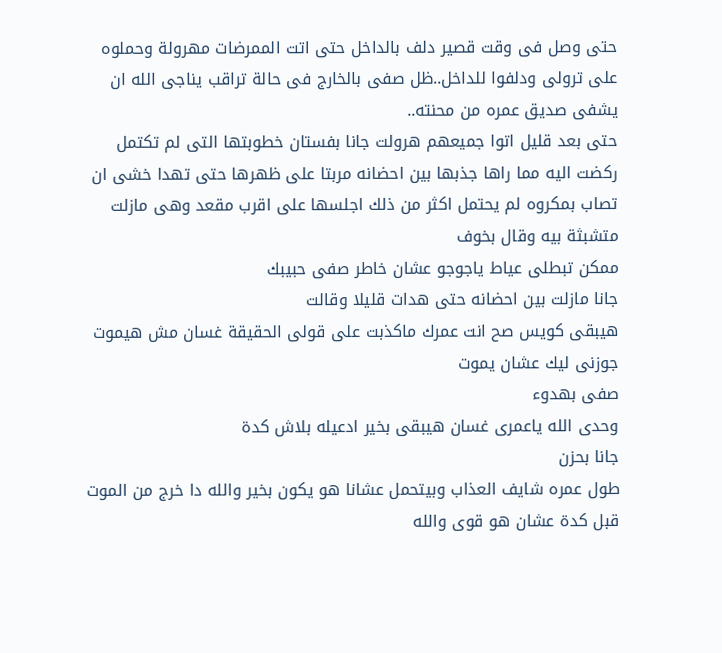حتى وصل فى وقت قصير دلف بالداخل حتى اتت الممرضات مهرولة وحملوه على ترولى ودلفوا للداخل..ظل صفى بالخارج فى حالة تراقب يناجى الله ان يشفى صديق عمره من محنته..
حتى بعد قليل اتوا جميعهم هرولت جانا بفستان خطوبتها التى لم تكتمل ركضت اليه مما راها جذبها بين احضانه مربتا على ظهرها حتى تهدا خشى ان تصاب بمكروه لم يحتمل اكثر من ذلك اجلسها على اقرب مقعد وهى مازلت متشبثة بيه وقال بخوف
ممكن تبطلى عياط ياجوجو عشان خاطر صفى حبيبك
جانا مازلت بين احضانه حتى هدات قليلا وقالت
هيبقى كويس صح انت عمرك ماكذبت على قولى الحقيقة غسان مش هيموت جوزنى ليك عشان يموت
صفى بهدوء
وحدى الله ياعمرى غسان هيبقى بخير ادعيله بلاش كدة
جانا بحزن
طول عمره شايف العذاب وبيتحمل عشانا هو يكون بخير والله دا خرج من الموت قبل كدة عشان هو قوى والله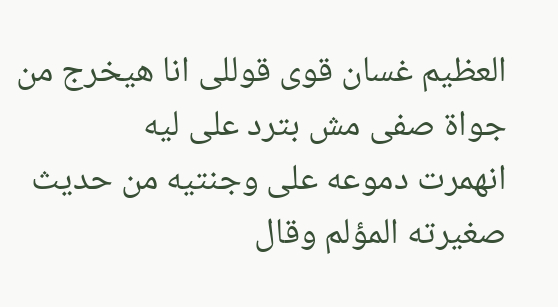العظيم غسان قوى قوللى انا هيخرج من جواة صفى مش بترد على ليه
انهمرت دموعه على وجنتيه من حديث صغيرته المؤلم وقال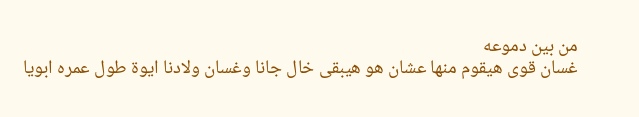من بين دموعه
غسان قوى هيقوم منها عشان هو هيبقى خال جانا وغسان ولادنا ايوة طول عمره ابويا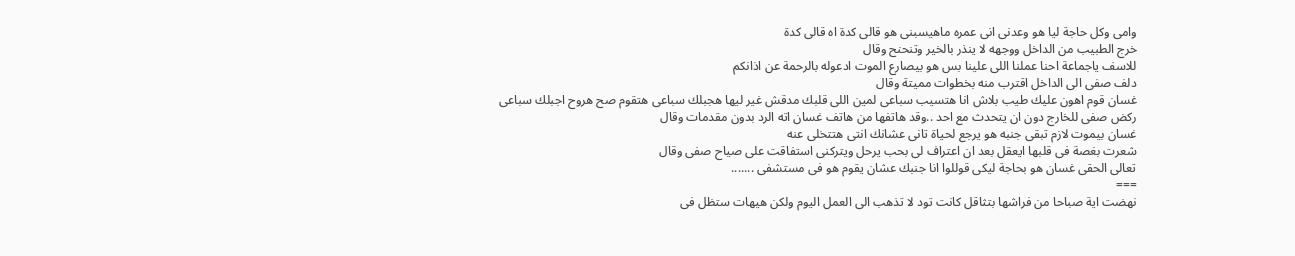وامى وكل حاجة ليا هو وعدنى انى عمره ماهيسبنى هو قالى كدة اه قالى كدة
خرج الطبيب من الداخل ووجهه لا ينذر بالخير وتنحنح وقال
للاسف ياجماعة احنا عملنا اللى علينا بس هو بيصارع الموت ادعوله بالرحمة عن اذانكم
دلف صفى الى الداخل اقترب منه بخطوات مميتة وقال
غسان قوم اهون عليك طيب بلاش انا هتسيب سباعى لمين اللى قلبك مدقش غير ليها هجبلك سباعى هتقوم صح هروح اجبلك سباعى
ركض صفى للخارج دون ان يتحدث مع احد ..وقد هاتفها من هاتف غسان اته الرد بدون مقدمات وقال
غسان بيموت لازم تبقى جنبه هو يرجع لحياة تانى عشانك انتى هتتخلى عنه
شعرت بغصة فى قلبها ايعقل بعد ان اعتراف لى بحب يرحل ويتركنى استفاقت على صياح صفى وقال
تعالى الحقى غسان هو بحاجة ليكى قوللوا انا جنبك عشان يقوم هو فى مستشفى .......
===
نهضت اية صباحا من فراشها بتثاقل كانت تود لا تذهب الى العمل اليوم ولكن هيهات ستظل فى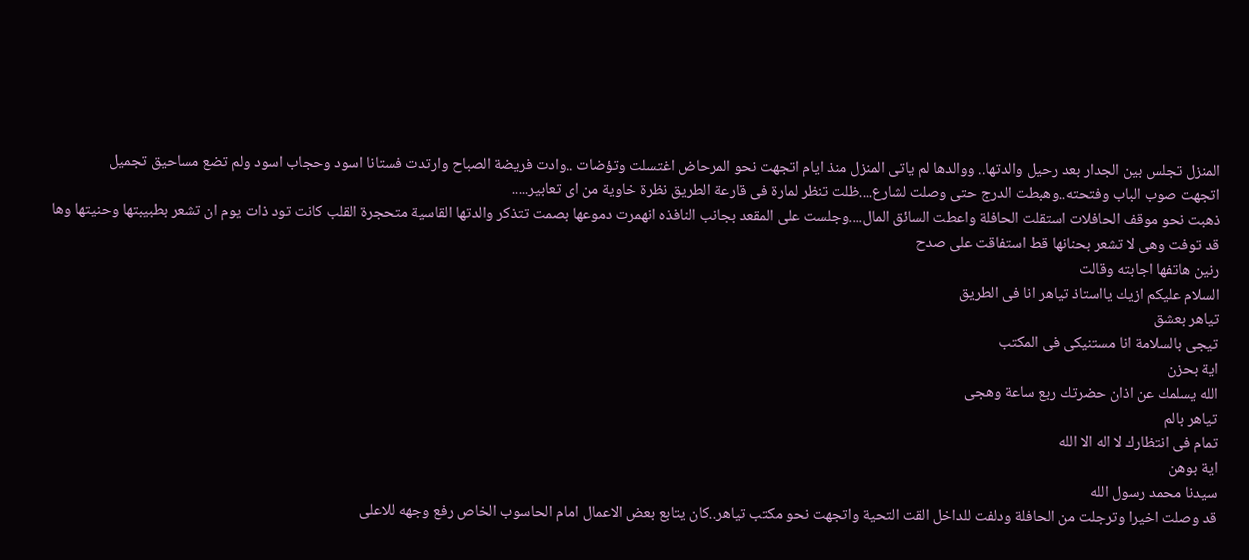المنزل تجلس بين الجدار بعد رحيل والدتها.. ووالدها لم ياتى المنزل منذ ايام اتجهت نحو المرحاض اغتسلت وتؤضات ..وادت فريضة الصباح وارتدت فستانا اسود وحجاب اسود ولم تضع مساحيق تجميل
اتجهت صوب الباب وفتحته..وهبطت الدرج حتى وصلت لشارع....ظلت تنظر لمارة فى قارعة الطريق نظرة خاوية من اى تعابير.....
ذهبت نحو موقف الحافلات استقلت الحافلة واعطت السائق المال....وجلست على المقعد بجانب النافذه انهمرت دموعها بصمت تتذكر والدتها القاسية متحجرة القلب كانت تود ذات يوم ان تشعر بطبيبتها وحنيتها وها قد توفت وهى لا تشعر بحنانها قط استفاقت على صدح
رنين هاتفها اجابته وقالت
السلام عليكم ازيك يااستاذ تياهر انا فى الطريق
تياهر بعشق
تيجى بالسلامة انا مستنيكى فى المكتب
اية بحزن
الله يسلمك عن اذان حضرتك ربع ساعة وهجى
تياهر بالم
تمام فى انتظارك لا اله الا الله
اية بوهن
سيدنا محمد رسول الله
قد وصلت اخيرا وترجلت من الحافلة ودلفت للداخل القت التحية واتجهت نحو مكتب تياهر..كان يتابع بعض الاعمال امام الحاسوب الخاص رفع وجهه للاعلى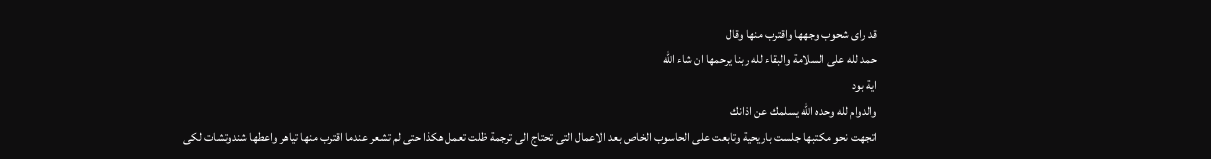قد راى شحوب وجهها واقترب منها وقال
حمد لله على السلامة والبقاء لله ربنا يرحمها ان شاء الله
اية بود
والدوام لله وحده الله يسلمك عن اذانك
اتجهت نحو مكتبها جلست باريحية وتابعت على الحاسوب الخاص بعد الاعمال التى تحتاج الى ترجمة ظلت تعمل هكذا حتى لم تشعر عندما اقترب منها تياهر واعطها شندوتشات لكى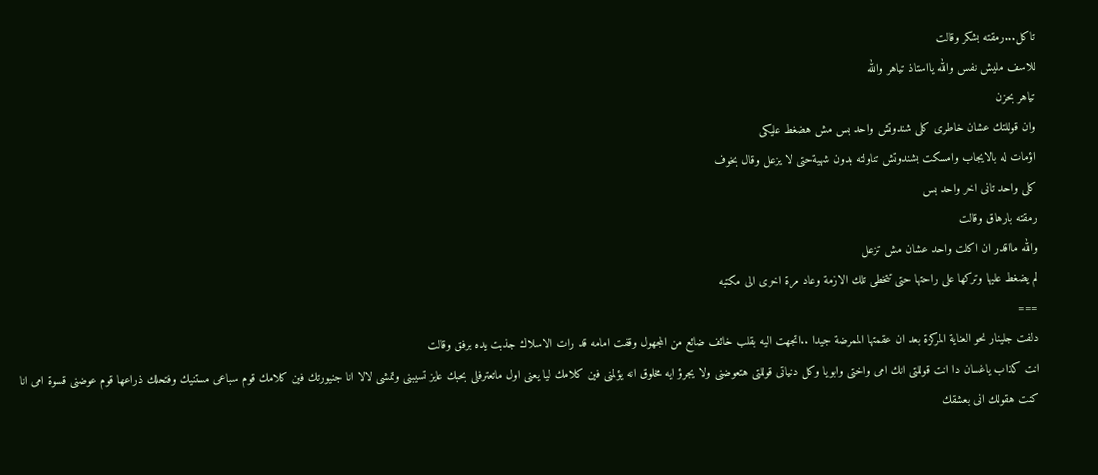تاكل...رمقته بشكر وقالت
للاسف مليش نفس والله يااستاذ تياهر والله
تياهر بحزن
وان قوللتك عشان خاطرى كلى شندوتش واحد بس مش هضغط عليكى
اؤمات له بالايجاب وامسكت بشندوتش تناولته بدون شهيةحتى لا يزعل وقال بخوف
كلى واحد تانى اخر واحد بس
رمقته بارهاق وقالت
والله مااقدر ان اكلت واحد عشان مش تزعل
لم يضغط عليها وتركها على راحتها حتى تتخطى تلك الازمة وعاد مرة اخرى الى مكتبه
===
دلفت جلينار نحو العناية المركزة بعد ان عقمتها الممرضة جيدا ..اتجهت اليه بقلب خائف ضائع من المجهول وقفت امامه قد رات الاسلاك جذبت يده برفق وقالت
انت كذاب ياغسان دا انت قوللتى انك امى واختى وابويا وكل دنياتى قوللتى هتعوضنى ولا يجرؤ ايه مخلوق انه يؤلمنى فين كلامك ليا يعنى اول ماتعترفلى بحبك عايز تسيبنى وتمشى لالا انا جنيورتك فين كلامك قوم سباعى مستنيك وفتحلك ذراعها قوم عوضنى قسوة امى انا كنت هقولك انى بعشقك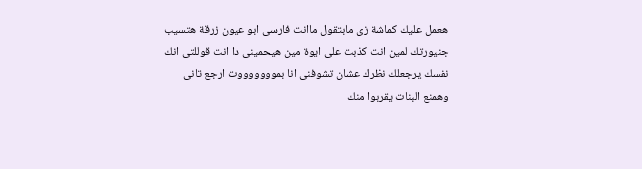هعمل عليك كماشة زى مابتقول ماانت فارسى ابو عيون زرقة هتسيب جنيورتك لمين انت كذبت على ايوة مين هيحمينى دا انت قوللتى انك نفسك يرجعلك نظرك عشان تشوفنى انا بموووووووت ارجع تانى وهمنع البنات يقربوا منك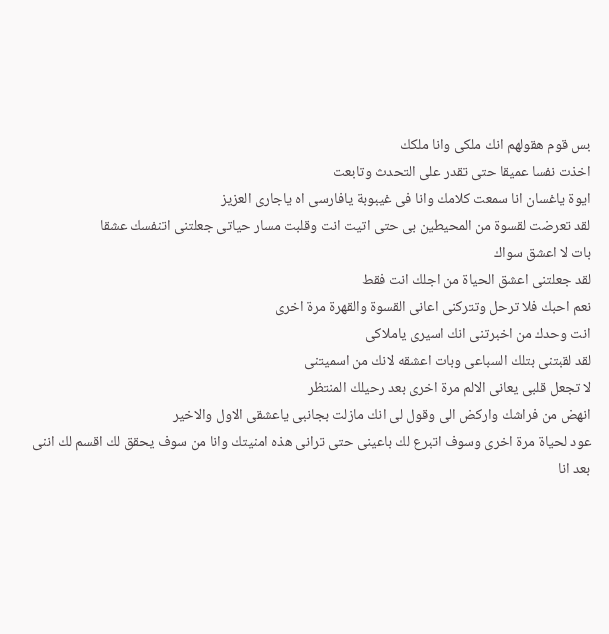بس قوم هقولهم انك ملكى وانا ملكك
اخذت نفسا عميقا حتى تقدر على التحدث وتابعت
ايوة ياغسان انا سمعت كلامك وانا فى غيبوبة يافارسى اه ياجارى العزيز
لقد تعرضت لقسوة من المحيطين بى حتى اتيت انت وقلبت مسار حياتى جعلتنى اتنفسك عشقا
بات لا اعشق سواك
لقد جعلتنى اعشق الحياة من اجلك انت فقط
نعم احبك فلا ترحل وتتركنى اعانى القسوة والقهرة مرة اخرى
انت وحدك من اخبرتنى انك اسيرى ياملاكى
لقد لقبتنى بتلك السباعى وبات اعشقه لانك من اسميتنى
لا تجعل قلبى يعانى الالم مرة اخرى بعد رحيلك المنتظر
انهض من فراشك واركض الى وقول لى انك مازلت بجانبى ياعشقى الاول والاخير
عود لحياة مرة اخرى وسوف اتبرع لك باعينى حتى ترانى هذه امنيتك وانا من سوف يحقق لك اقسم لك اننى بعد انا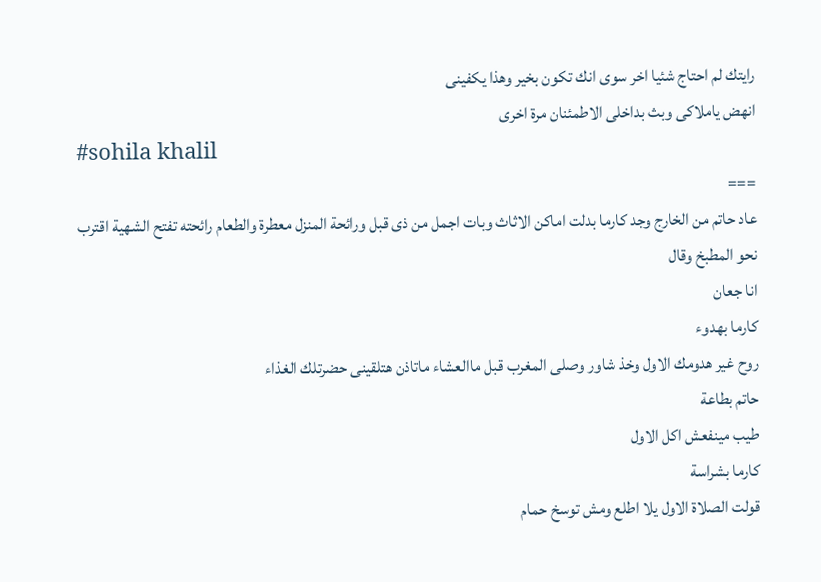رايتك لم احتاج شئيا اخر سوى انك تكون بخير وهذا يكفينى
انهض ياملاكى وبث بداخلى الاطمئنان مرة اخرى
#sohila khalil
===
عاد حاتم من الخارج وجد كارما بدلت اماكن الاثاث وبات اجمل من ذى قبل ورائحة المنزل معطرة والطعام رائحته تفتح الشهية اقترب نحو المطبخ وقال
انا جعان
كارما بهدوء
روح غير هدومك الاول وخذ شاور وصلى المغرب قبل ماالعشاء ماتاذن هتلقينى حضرتلك الغذاء
حاتم بطاعة
طيب مينفعش اكل الاول
كارما بشراسة
قولت الصلاة الاول يلا اطلع ومش توسخ حمام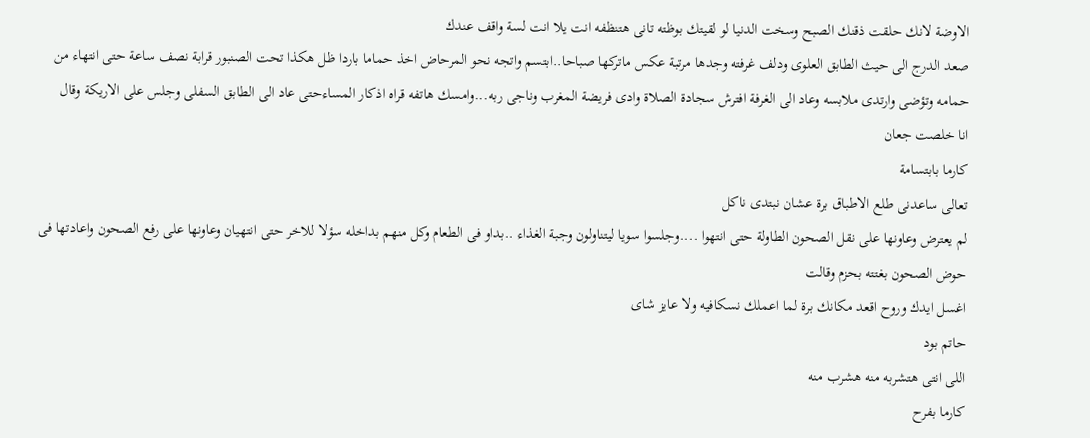الاوضة لانك حلقت ذقنك الصبح وسخت الدنيا لو لقيتك بوظته تانى هتنظفه انت يلا انت لسة واقف عندك
صعد الدرج الى حيث الطابق العلوى ودلف غرفته وجدها مرتبة عكس ماتركها صباحا..ابتسم واتجه نحو المرحاض اخذ حماما باردا ظل هكذا تحت الصنبور قرابة نصف ساعة حتى انتهاء من حمامه وتؤضى وارتدى ملابسه وعاد الى الغرفة افترش سجادة الصلاة وادى فريضة المغرب وناجى ربه...وامسك هاتفه قراه اذكار المساءحتى عاد الى الطابق السفلى وجلس على الاريكة وقال
انا خلصت جعان
كارما بابتسامة
تعالى ساعدنى طلع الاطباق برة عشان نبتدى ناكل
لم يعترض وعاونها على نقل الصحون الطاولة حتى انتهوا ....وجلسوا سويا ليتناولون وجبة الغذاء ..بداو فى الطعام وكل منهم بداخله سؤلا للاخر حتى انتهيان وعاونها على رفع الصحون واعادتها فى حوض الصحون بغتته بحزم وقالت
اغسل ايدك وروح اقعد مكانك برة لما اعملك نسكافيه ولا عايز شاى
حاتم بود
اللى انتى هتشربه منه هشرب منه
كارما بفرح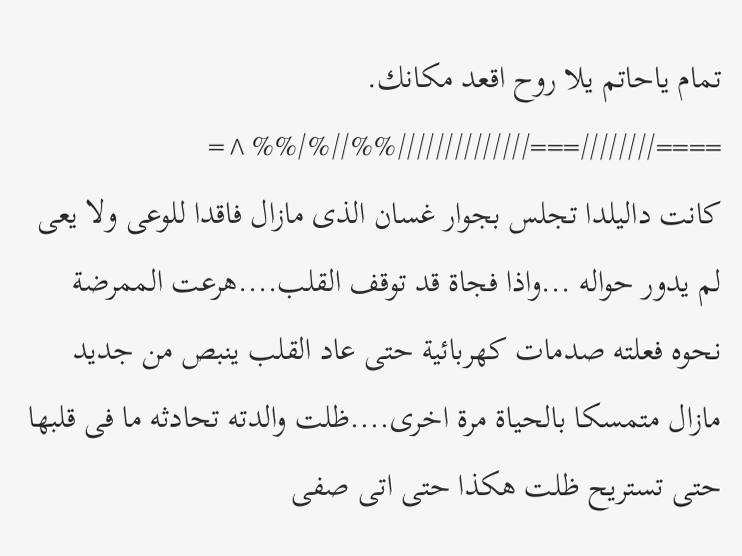تمام ياحاتم يلا روح اقعد مكانك.
====////////===//////////////%%//%/%%^=
كانت داليلدا تجلس بجوار غسان الذى مازال فاقدا للوعى ولا يعى لم يدور حواله ...واذا فجاة قد توقف القلب....هرعت الممرضة نحوه فعلته صدمات كهربائية حتى عاد القلب ينبص من جديد مازال متمسكا بالحياة مرة اخرى....ظلت والدته تحادثه ما فى قلبها حتى تستريح ظلت هكذا حتى اتى صفى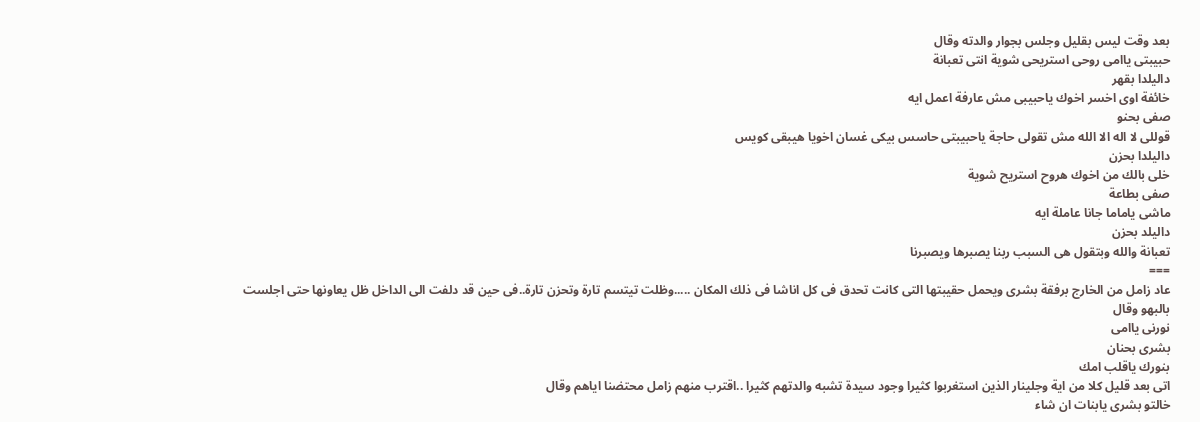بعد وقت ليس بقليل وجلس بجوار والدته وقال
حبيبتى ياامى روحى استريحى شوية انتى تعبانة
داليلدا بقهر
خائفة اوى اخسر اخوك ياحبيبى مش عارفة اعمل ايه
صفى بحنو
قوللى لا اله الا الله مش تقولى حاجة ياحبيبتى حاسس بيكى غسان اخويا هيبقى كويس
داليلدا بحزن
خلى بالك من اخوك هروح استريح شوية
صفى بطاعة
ماشى ياماما جانا عاملة ايه
داليلد بحزن
تعبانة والله وبتقول هى السبب ربنا يصبرها ويصبرنا
===
عاد زامل من الخارج برفقة بشرى ويحمل حقيبتها التى كانت تحدق فى كل اناشا فى ذلك المكان .....وظلت تيتسم تارة وتحزن تارة..فى حين قد دلفت الى الداخل ظل يعاونها حتى اجلست بالبهو وقال
نورنى ياامى
بشرى بحنان
بنورك ياقلب امك
اتى بعد قليل كلا من اية وجلينار الذين استغربوا كثيرا وجود سيدة تشبه والدتهم كثيرا ..اقترب منهم زامل محتضنا اياهم وقال
خالتو بشرى يابنات ان شاء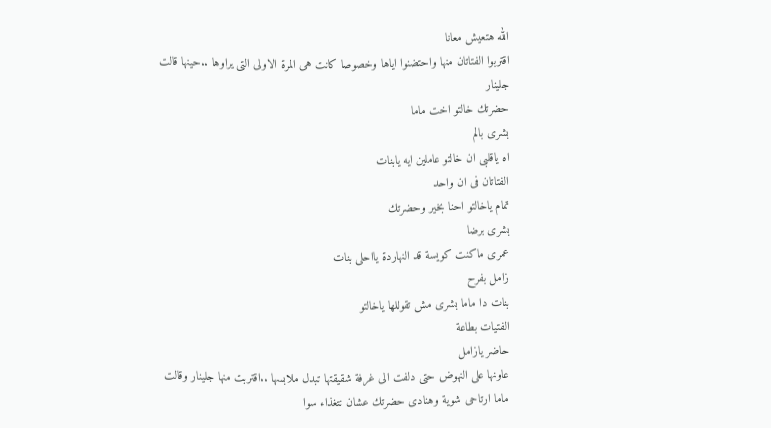الله هتعيش معانا
اقتربوا الفتاتان منها واحتضنوا اياها وخصوصا كانت هى المرة الاولى التى يراوها ..حينها قالت جلينار
حضرتك خالتو اخت ماما
بشرى بالم
اه ياقلبى ان خالتو عاملين ايه يابنات
الفتاتان فى ان واحد
تمام ياخالتو احنا بخير وحضرتك
بشرى برضا
عمرى ماكنت كويسة قد النهاردة يااحلى بنات
زامل بفرح
بنات دا ماما بشرى مش تقوللها ياخالتو
الفتيات بطاعة
حاضر يازامل
عاونها على النهوض حتى دلفت الى غرفة شقيقتها تبدل ملابسها ..اقتربت منها جلينار وقالت
ماما ارتاحى شوية وهنادى حضرتك عشان نتغذاء سوا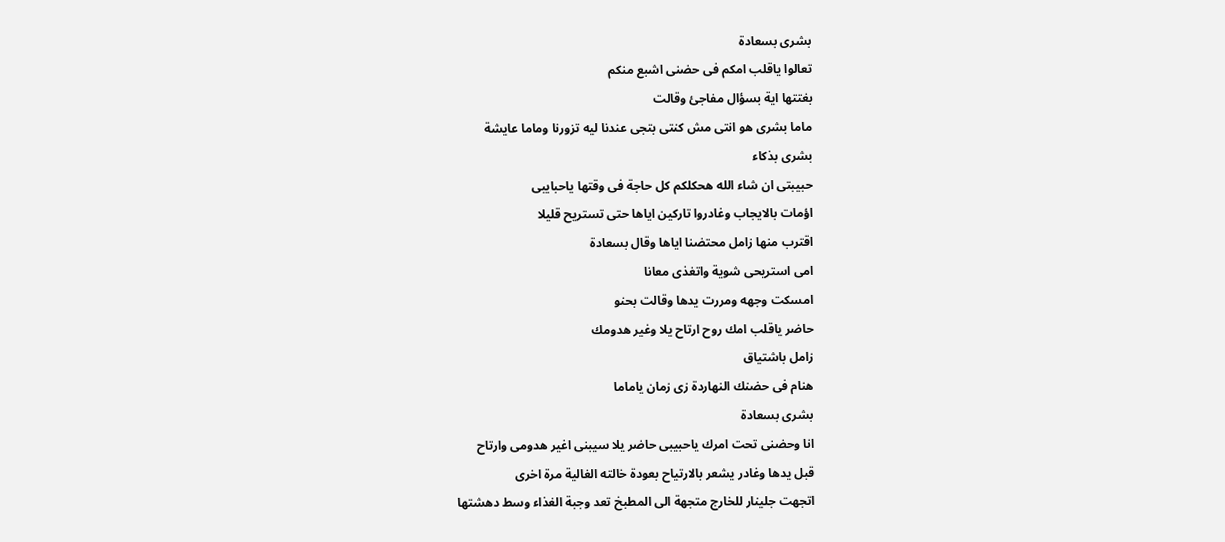بشرى بسعادة
تعالوا ياقلب امكم فى حضنى اشبع منكم
بغتتها اية بسؤال مفاجئ وقالت
ماما بشرى هو انتى مش كنتى بتجى عندنا ليه تزورنا وماما عايشة
بشرى بذكاء
حبيبتى ان شاء الله هحكلكم كل حاجة فى وقتها ياحبايبى
اؤمات بالايجاب وغادروا تاركين اياها حتى تستريح قليلا
اقترب منها زامل محتضنا اياها وقال بسعادة
امى استريحى شوية واتغذى معانا
امسكت وجهه ومررت يدها وقالت بحنو
حاضر ياقلب امك روح ارتاح يلا وغير هدومك
زامل باشتياق
هنام فى حضنك النهاردة زى زمان ياماما
بشرى بسعادة
انا وحضنى تحت امرك ياحبيبى حاضر يلا سيبنى اغير هدومى وارتاح
قبل يدها وغادر يشعر بالارتياح بعودة خالته الغالية مرة اخرى
اتجهت جلينار للخارج متجهة الى المطبخ تعد وجبة الغذاء وسط دهشتها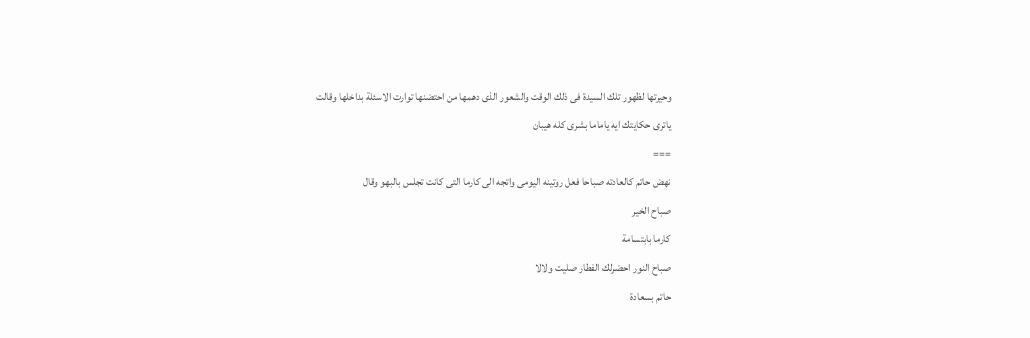وحيرتها لظهور تلك السيدة فى ذلك الوقت والشعور الذى دهمها من احتضنها توارت الاسئلة بداخلها وقالت
ياترى حكايتك ايه ياماما بشرى كله هيبان
===
نهض حاتم كالعادته صباحا فعل روتينه اليومى واتجه الى كارما التى كانت تجلس بالبهو وقال
صباح الخير
كارما بابتسامة
صباح النور احضرلك الفطار صليت ولالا
حاتم بسعادة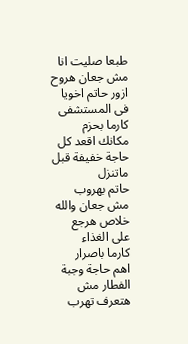طبعا صليت انا مش جعان هروح ازور حاتم اخويا فى المستشفى
كارما بحزم
مكانك اقعد كل حاجة خفيفة قبل ماتنزل
حاتم بهروب
مش جعان والله خلاص هرجع على الغذاء
كارما باصرار
اهم حاجة وجبة الفطار مش هتعرف تهرب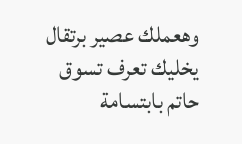وهعملك عصير برتقال يخليك تعرف تسوق
حاتم بابتسامة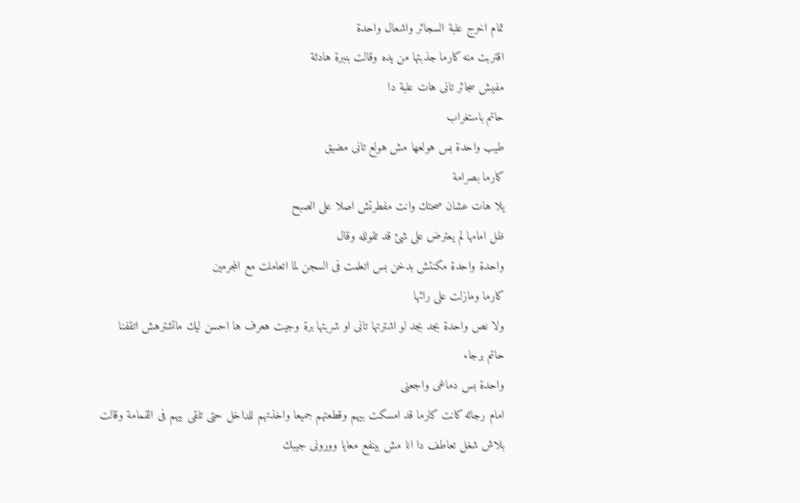تمام اخرج علبة السجائر واشعال واحدة
اقتربت منه كارما جذبتها من يده وقالت بنبرة هادئة
مفيش سجائر تانى هات علبة دا
حاتم باستغراب
طيب واحدة بس هولعها مش هولع تانى مضيق
كارما بصرامة
يلا هات عشان صحتك وانت مفطرتش اصلا على الصبح
ظل امامها لم يعترض على شئ قد تقولله وقال
واحدة واحدة مكنتش بدخن بس اتعلمت فى السجن لما اتعاملت مع المجرمين
كارما ومازلت على رائها
ولا نص واحدة بجد بجد لو اشترتها تانى او شربتها برة وجيت هعرف ها احسن ليك ماتشترهش اتقفنا
حاتم برجاء
واحدة بس دماغى واجعنى
امام رجائه كانت كارما قد امسكت بيهم وقطعتهم جميعا واخذتهم للداخل حتى تلقى بيهم فى القمامة وقالت
بلاش شغل تعاطف دا انا مش بينفع معايا وورونى جيبك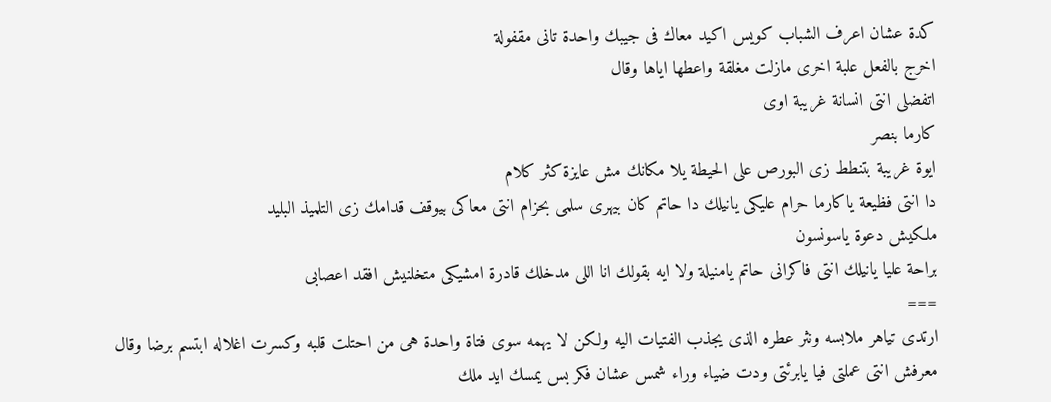كدة عشان اعرف الشباب كويس اكيد معاك فى جيبك واحدة تانى مقفولة
اخرج بالفعل علبة اخرى مازلت مغلقة واعطها اياها وقال
اتفضلى انتى انسانة غريبة اوى
كارما بنصر
ايوة غريبة بتنطط زى البورص على الحيطة يلا مكانك مش عايزة كثر كلام
دا انتى فظيعة ياكارما حرام عليكى يانيلك دا حاتم كان بيهرى سلمى بحزام انتى معاكى بيوقف قدامك زى التلميذ البليد
ملكيش دعوة ياسونسون
براحة عليا يانيلك انتى فاكرانى حاتم يامنيلة ولا ايه بقولك انا اللى مدخلك قادرة امشيكى متخلنيش افقد اعصابى
===
ارتدى تياهر ملابسه ونثر عطره الذى يجذب الفتيات اليه ولكن لا يهمه سوى فتاة واحدة هى من احتلت قلبه وكسرت اغلاله ابتسم برضا وقال
معرفش انتى عملتى فيا يابرئتى ودت ضياء وراء شمس عشان فكر بس يمسك ايد ملك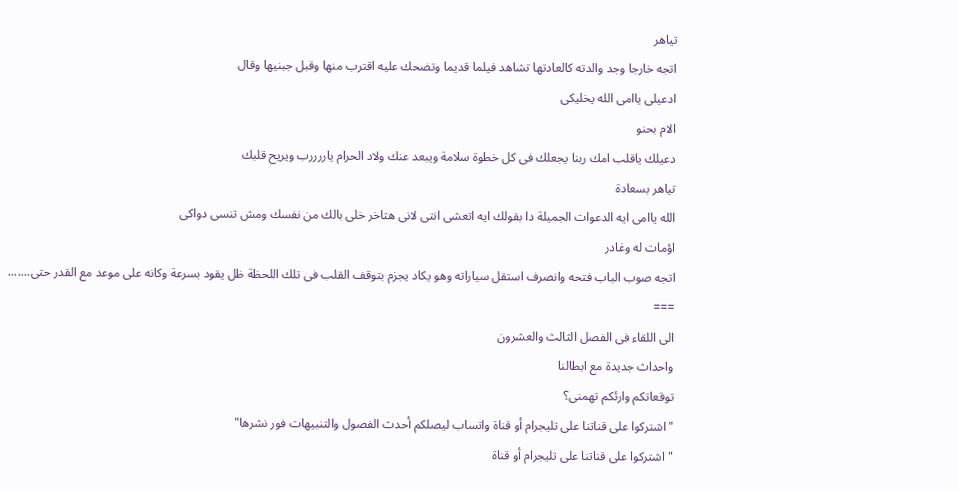تياهر
اتجه خارجا وجد والدته كالعادتها تشاهد فيلما قديما وتضحك عليه اقترب منها وقبل جبنيها وقال
ادعيلى ياامى الله يخليكى
الام بحنو
دعيلك ياقلب امك ربنا يجعلك فى كل خطوة سلامة ويبعد عنك ولاد الحرام ياررررب ويريح قلبك
تياهر بسعادة
الله ياامى ايه الدعوات الجميلة دا بقولك ايه اتعشى انتى لانى هتاخر خلى بالك من نفسك ومش تنسى دواكى
اؤمات له وغادر
اتجه صوب الباب فتحه وانصرف استقل سياراته وهو يكاد يجزم بتوقف القلب فى تلك اللحظة ظل يقود بسرعة وكانه على موعد مع القدر حتى.......
===
الى اللقاء فى الفصل الثالث والعشرون
واحداث جديدة مع ابطالنا
توقعاتكم وارئكم تهمنى؟
"اشتركوا على قناتنا على تليجرام أو قناة واتساب ليصلكم أحدث الفصول والتنبيهات فور نشرها"
"اشتركوا على قناتنا على تليجرام أو قناة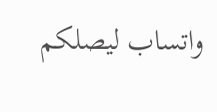واتساب ليصلكم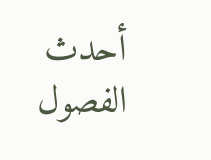أحدث الفصول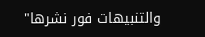والتنبيهات فور نشرها"